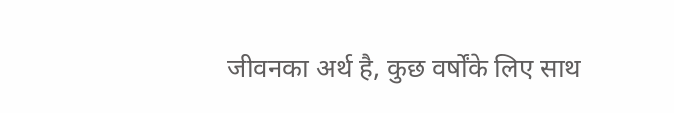जीवनका अर्थ है, कुछ वर्षोंके लिए साथ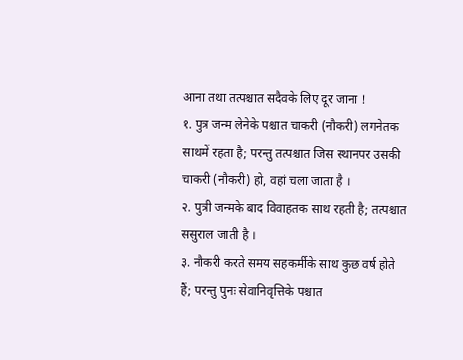आना तथा तत्पश्चात सदैवके लिए दूर जाना !
१. पुत्र जन्म लेनेके पश्चात चाकरी (नौकरी) लगनेतक साथमें रहता है; परन्तु तत्पश्चात जिस स्थानपर उसकी चाकरी (नौकरी) हो, वहां चला जाता है ।
२. पुत्री जन्मके बाद विवाहतक साथ रहती है; तत्पश्चात ससुराल जाती है ।
३. नौकरी करते समय सहकर्मीके साथ कुछ वर्ष होते हैं; परन्तु पुनः सेवानिवृत्तिके पश्चात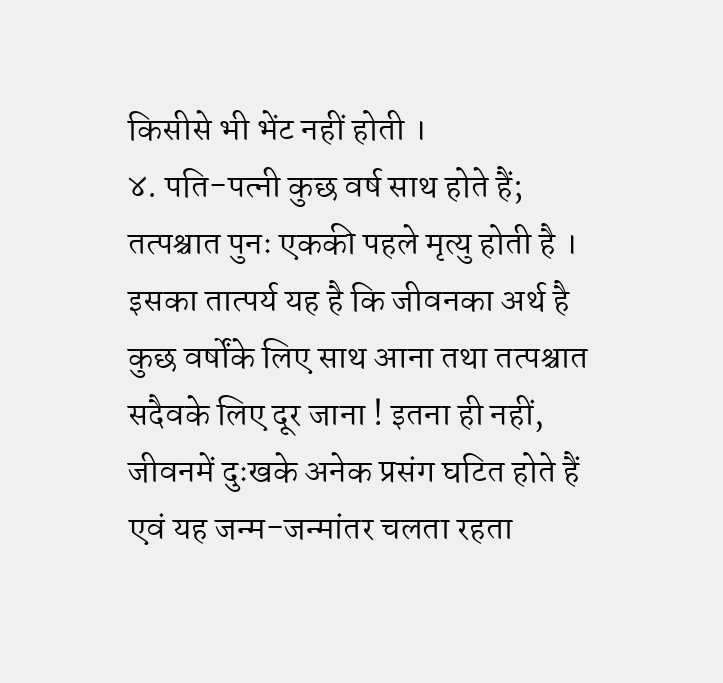किसीसे भी भेंट नहीं होती ।
४. पति-पत्नी कुछ वर्ष साथ होते हैं; तत्पश्चात पुनः एककी पहले मृत्यु होती है ।
इसका तात्पर्य यह है कि जीवनका अर्थ है कुछ वर्षोंके लिए साथ आना तथा तत्पश्चात सदैवके लिए दूर जाना ! इतना ही नहीं, जीवनमें दुःखके अनेक प्रसंग घटित होते हैं एवं यह जन्म-जन्मांतर चलता रहता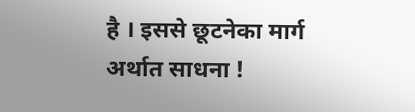है । इससे छूटनेका मार्ग अर्थात साधना !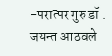-परात्पर गुरु डॉ . जयन्त आठवले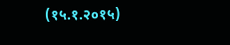(१५.१.२०१५)